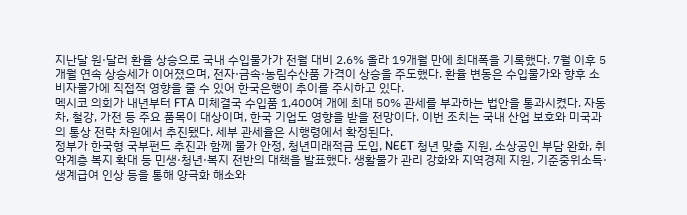지난달 원·달러 환율 상승으로 국내 수입물가가 전월 대비 2.6% 올라 19개월 만에 최대폭을 기록했다. 7월 이후 5개월 연속 상승세가 이어졌으며, 전자·금속·농림수산품 가격이 상승을 주도했다. 환율 변동은 수입물가와 향후 소비자물가에 직접적 영향을 줄 수 있어 한국은행이 추이를 주시하고 있다.
멕시코 의회가 내년부터 FTA 미체결국 수입품 1,400여 개에 최대 50% 관세를 부과하는 법안을 통과시켰다. 자동차, 철강, 가전 등 주요 품목이 대상이며, 한국 기업도 영향을 받을 전망이다. 이번 조치는 국내 산업 보호와 미국과의 통상 전략 차원에서 추진됐다. 세부 관세율은 시행령에서 확정된다.
정부가 한국형 국부펀드 추진과 함께 물가 안정, 청년미래적금 도입, NEET 청년 맞춤 지원, 소상공인 부담 완화, 취약계층 복지 확대 등 민생·청년·복지 전반의 대책을 발표했다. 생활물가 관리 강화와 지역경제 지원, 기준중위소득·생계급여 인상 등을 통해 양극화 해소와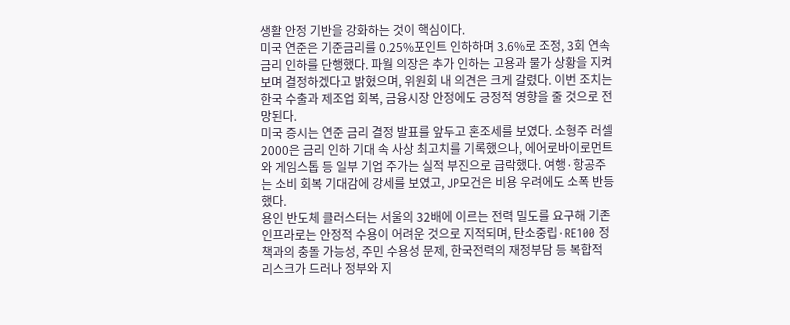생활 안정 기반을 강화하는 것이 핵심이다.
미국 연준은 기준금리를 0.25%포인트 인하하며 3.6%로 조정, 3회 연속 금리 인하를 단행했다. 파월 의장은 추가 인하는 고용과 물가 상황을 지켜보며 결정하겠다고 밝혔으며, 위원회 내 의견은 크게 갈렸다. 이번 조치는 한국 수출과 제조업 회복, 금융시장 안정에도 긍정적 영향을 줄 것으로 전망된다.
미국 증시는 연준 금리 결정 발표를 앞두고 혼조세를 보였다. 소형주 러셀 2000은 금리 인하 기대 속 사상 최고치를 기록했으나, 에어로바이로먼트와 게임스톱 등 일부 기업 주가는 실적 부진으로 급락했다. 여행·항공주는 소비 회복 기대감에 강세를 보였고, JP모건은 비용 우려에도 소폭 반등했다.
용인 반도체 클러스터는 서울의 32배에 이르는 전력 밀도를 요구해 기존 인프라로는 안정적 수용이 어려운 것으로 지적되며, 탄소중립·RE100 정책과의 충돌 가능성, 주민 수용성 문제, 한국전력의 재정부담 등 복합적 리스크가 드러나 정부와 지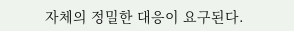자체의 정밀한 대응이 요구된다.